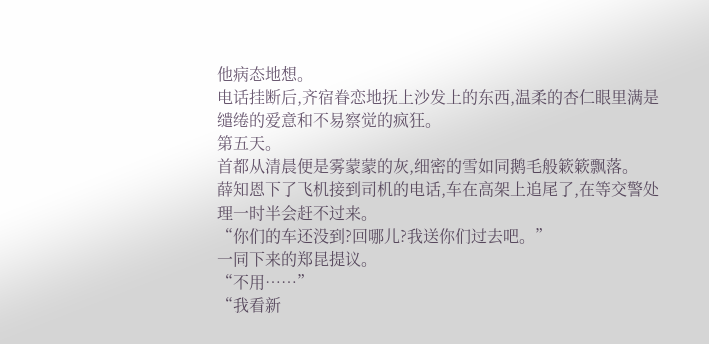他病态地想。
电话挂断后,齐宿眷恋地抚上沙发上的东西,温柔的杏仁眼里满是缱绻的爱意和不易察觉的疯狂。
第五天。
首都从清晨便是雾蒙蒙的灰,细密的雪如同鹅毛般簌簌飘落。
薛知恩下了飞机接到司机的电话,车在高架上追尾了,在等交警处理一时半会赶不过来。
“你们的车还没到?回哪儿?我送你们过去吧。”
一同下来的郑昆提议。
“不用……”
“我看新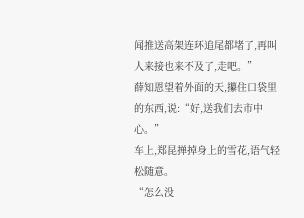闻推送高架连环追尾都堵了,再叫人来接也来不及了,走吧。”
薛知恩望着外面的天,攥住口袋里的东西,说:“好,送我们去市中心。”
车上,郑昆掸掉身上的雪花,语气轻松随意。
“怎么没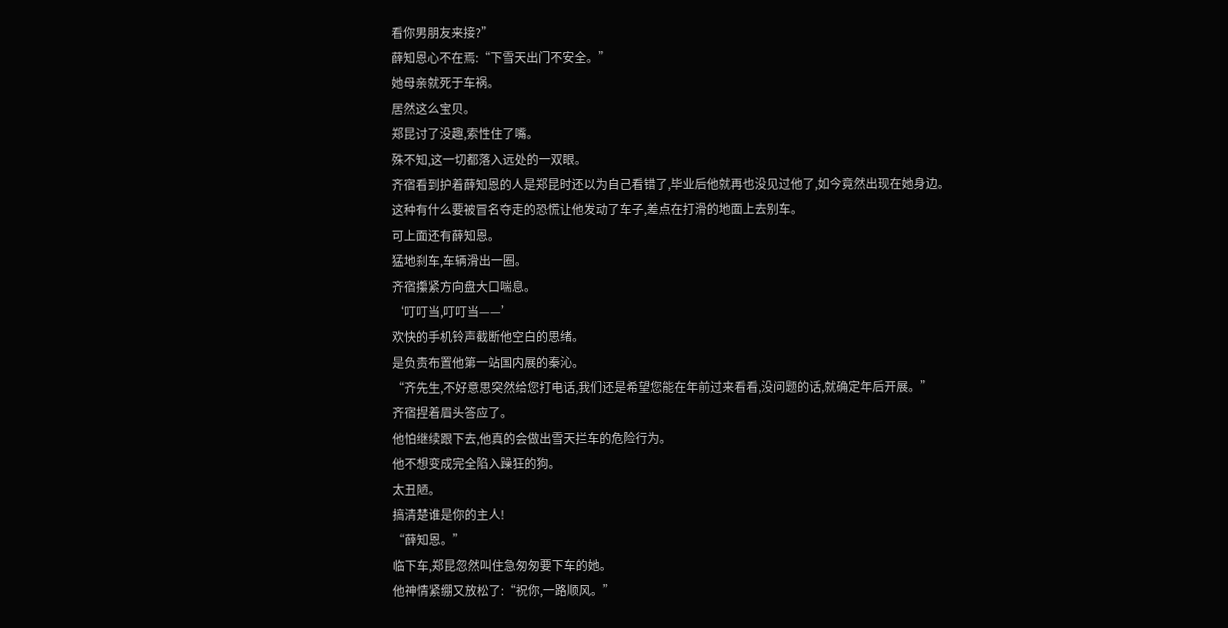看你男朋友来接?”
薛知恩心不在焉:“下雪天出门不安全。”
她母亲就死于车祸。
居然这么宝贝。
郑昆讨了没趣,索性住了嘴。
殊不知,这一切都落入远处的一双眼。
齐宿看到护着薛知恩的人是郑昆时还以为自己看错了,毕业后他就再也没见过他了,如今竟然出现在她身边。
这种有什么要被冒名夺走的恐慌让他发动了车子,差点在打滑的地面上去别车。
可上面还有薛知恩。
猛地刹车,车辆滑出一圈。
齐宿攥紧方向盘大口喘息。
‘叮叮当,叮叮当——’
欢快的手机铃声截断他空白的思绪。
是负责布置他第一站国内展的秦沁。
“齐先生,不好意思突然给您打电话,我们还是希望您能在年前过来看看,没问题的话,就确定年后开展。”
齐宿捏着眉头答应了。
他怕继续跟下去,他真的会做出雪天拦车的危险行为。
他不想变成完全陷入躁狂的狗。
太丑陋。
搞清楚谁是你的主人!
“薛知恩。”
临下车,郑昆忽然叫住急匆匆要下车的她。
他神情紧绷又放松了:“祝你,一路顺风。”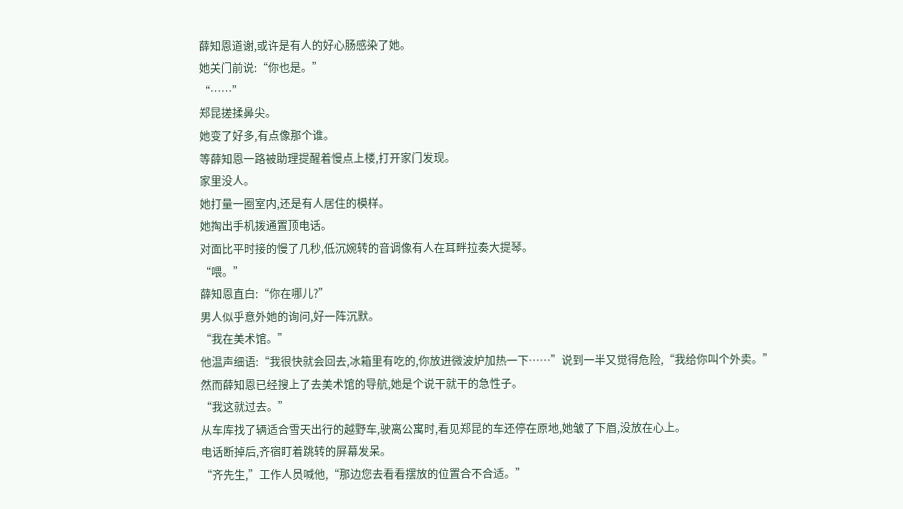薛知恩道谢,或许是有人的好心肠感染了她。
她关门前说:“你也是。”
“……”
郑昆搓揉鼻尖。
她变了好多,有点像那个谁。
等薛知恩一路被助理提醒着慢点上楼,打开家门发现。
家里没人。
她打量一圈室内,还是有人居住的模样。
她掏出手机拨通置顶电话。
对面比平时接的慢了几秒,低沉婉转的音调像有人在耳畔拉奏大提琴。
“喂。”
薛知恩直白:“你在哪儿?”
男人似乎意外她的询问,好一阵沉默。
“我在美术馆。”
他温声细语:“我很快就会回去,冰箱里有吃的,你放进微波炉加热一下……”说到一半又觉得危险,“我给你叫个外卖。”
然而薛知恩已经搜上了去美术馆的导航,她是个说干就干的急性子。
“我这就过去。”
从车库找了辆适合雪天出行的越野车,驶离公寓时,看见郑昆的车还停在原地,她皱了下眉,没放在心上。
电话断掉后,齐宿盯着跳转的屏幕发呆。
“齐先生,”工作人员喊他,“那边您去看看摆放的位置合不合适。”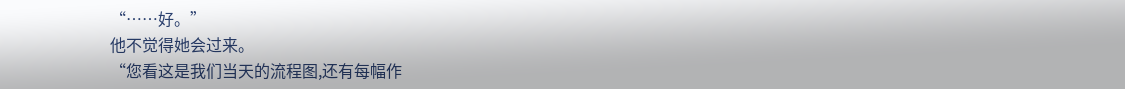“……好。”
他不觉得她会过来。
“您看这是我们当天的流程图,还有每幅作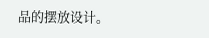品的摆放设计。